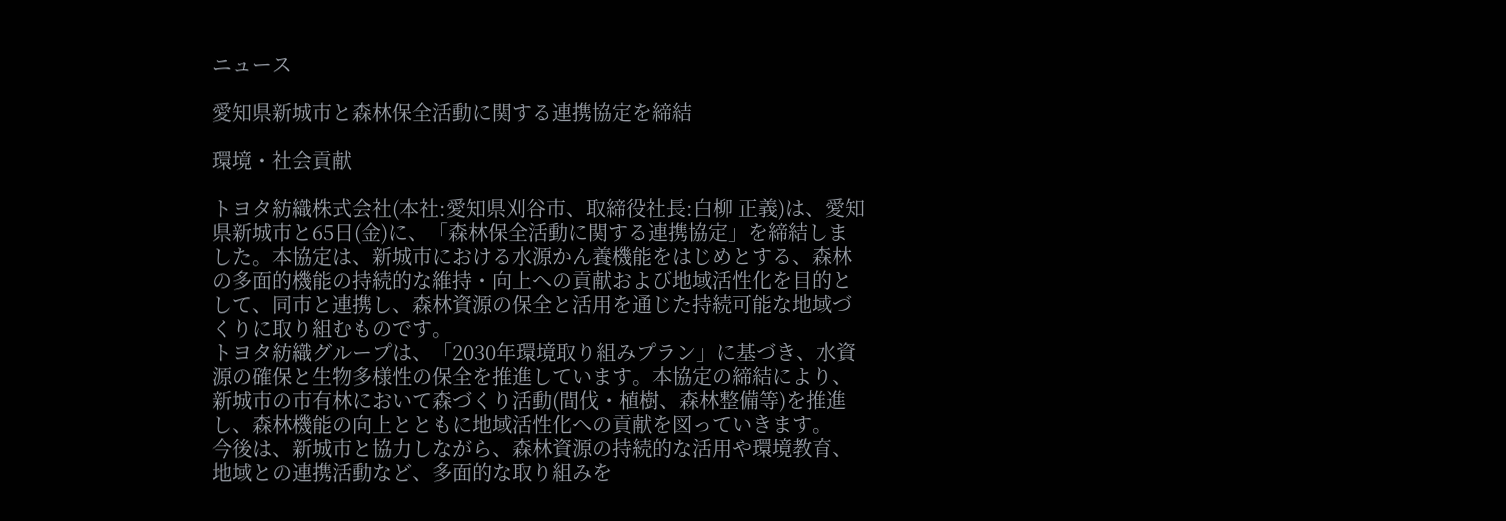ニュース

愛知県新城市と森林保全活動に関する連携協定を締結

環境・社会貢献

トヨタ紡織株式会社(本社:愛知県刈谷市、取締役社長:白柳 正義)は、愛知県新城市と65日(金)に、「森林保全活動に関する連携協定」を締結しました。本協定は、新城市における水源かん養機能をはじめとする、森林の多面的機能の持続的な維持・向上への貢献および地域活性化を目的として、同市と連携し、森林資源の保全と活用を通じた持続可能な地域づくりに取り組むものです。
トヨタ紡織グループは、「2030年環境取り組みプラン」に基づき、水資源の確保と生物多様性の保全を推進しています。本協定の締結により、新城市の市有林において森づくり活動(間伐・植樹、森林整備等)を推進し、森林機能の向上とともに地域活性化への貢献を図っていきます。
今後は、新城市と協力しながら、森林資源の持続的な活用や環境教育、地域との連携活動など、多面的な取り組みを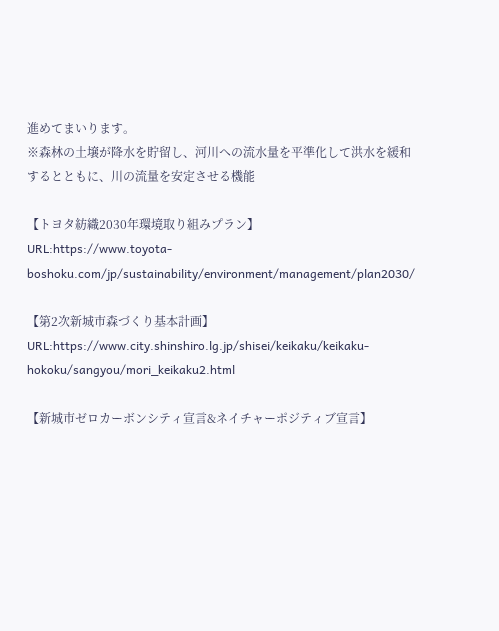進めてまいります。
※森林の土壌が降水を貯留し、河川への流水量を平準化して洪水を緩和するとともに、川の流量を安定させる機能

【トヨタ紡織2030年環境取り組みプラン】
URL:https://www.toyota-boshoku.com/jp/sustainability/environment/management/plan2030/

【第2次新城市森づくり基本計画】
URL:https://www.city.shinshiro.lg.jp/shisei/keikaku/keikaku-hokoku/sangyou/mori_keikaku2.html

【新城市ゼロカーボンシティ宣言&ネイチャーポジティブ宣言】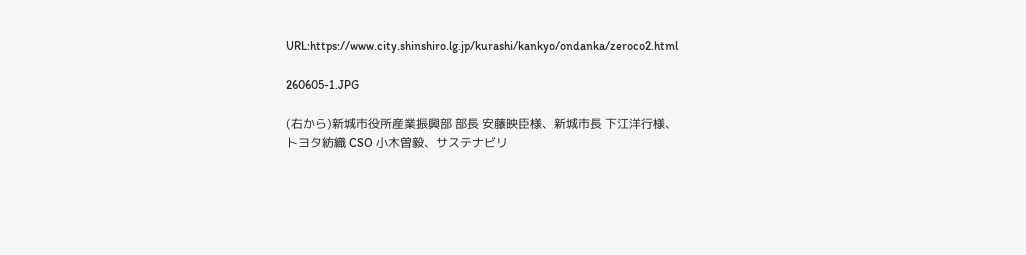URL:https://www.city.shinshiro.lg.jp/kurashi/kankyo/ondanka/zeroco2.html

260605-1.JPG

(右から)新城市役所産業振興部 部長 安藤映臣様、新城市長 下江洋行様、
トヨタ紡織 CSO 小木曽毅、サステナビリ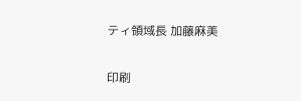ティ領域長 加藤麻美

印刷